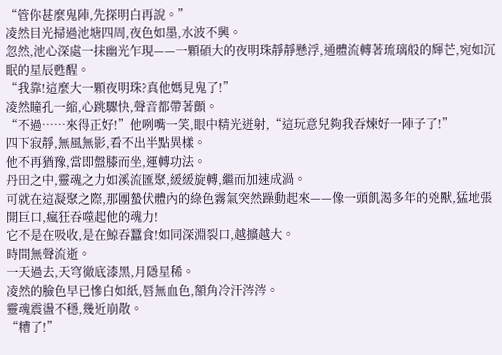“管你甚麼鬼陣,先探明白再說。”
凌然目光掃過池塘四周,夜色如墨,水波不興。
忽然,池心深處一抹幽光乍現——一顆碩大的夜明珠靜靜懸浮,通體流轉著琉璃般的輝芒,宛如沉眠的星辰甦醒。
“我靠!這麼大一顆夜明珠?真他媽見鬼了!”
凌然瞳孔一縮,心跳驟快,聲音都帶著顫。
“不過……來得正好!”他咧嘴一笑,眼中精光迸射,“這玩意兒夠我吞煉好一陣子了!”
四下寂靜,無風無影,看不出半點異樣。
他不再猶豫,當即盤膝而坐,運轉功法。
丹田之中,靈魂之力如溪流匯聚,緩緩旋轉,繼而加速成渦。
可就在這凝聚之際,那團蟄伏體內的綠色霧氣突然躁動起來——像一頭飢渴多年的兇獸,猛地張開巨口,瘋狂吞噬起他的魂力!
它不是在吸收,是在鯨吞蠶食!如同深淵裂口,越擴越大。
時間無聲流逝。
一天過去,天穹徹底漆黑,月隱星稀。
凌然的臉色早已慘白如紙,唇無血色,額角冷汗涔涔。
靈魂震盪不穩,幾近崩散。
“糟了!”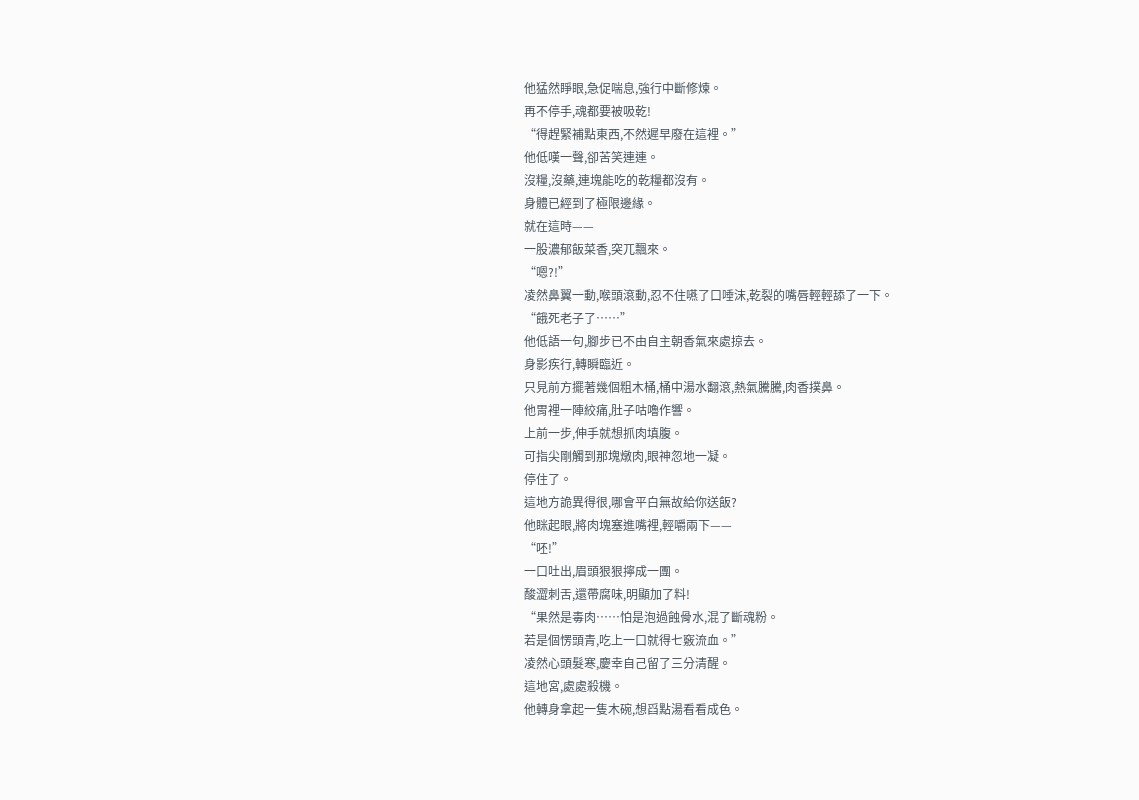他猛然睜眼,急促喘息,強行中斷修煉。
再不停手,魂都要被吸乾!
“得趕緊補點東西,不然遲早廢在這裡。”
他低嘆一聲,卻苦笑連連。
沒糧,沒藥,連塊能吃的乾糧都沒有。
身體已經到了極限邊緣。
就在這時——
一股濃郁飯菜香,突兀飄來。
“嗯?!”
凌然鼻翼一動,喉頭滾動,忍不住嚥了口唾沫,乾裂的嘴唇輕輕舔了一下。
“餓死老子了……”
他低語一句,腳步已不由自主朝香氣來處掠去。
身影疾行,轉瞬臨近。
只見前方擺著幾個粗木桶,桶中湯水翻滾,熱氣騰騰,肉香撲鼻。
他胃裡一陣絞痛,肚子咕嚕作響。
上前一步,伸手就想抓肉填腹。
可指尖剛觸到那塊燉肉,眼神忽地一凝。
停住了。
這地方詭異得很,哪會平白無故給你送飯?
他眯起眼,將肉塊塞進嘴裡,輕嚼兩下——
“呸!”
一口吐出,眉頭狠狠擰成一團。
酸澀刺舌,還帶腐味,明顯加了料!
“果然是毒肉……怕是泡過蝕骨水,混了斷魂粉。
若是個愣頭青,吃上一口就得七竅流血。”
凌然心頭髮寒,慶幸自己留了三分清醒。
這地宮,處處殺機。
他轉身拿起一隻木碗,想舀點湯看看成色。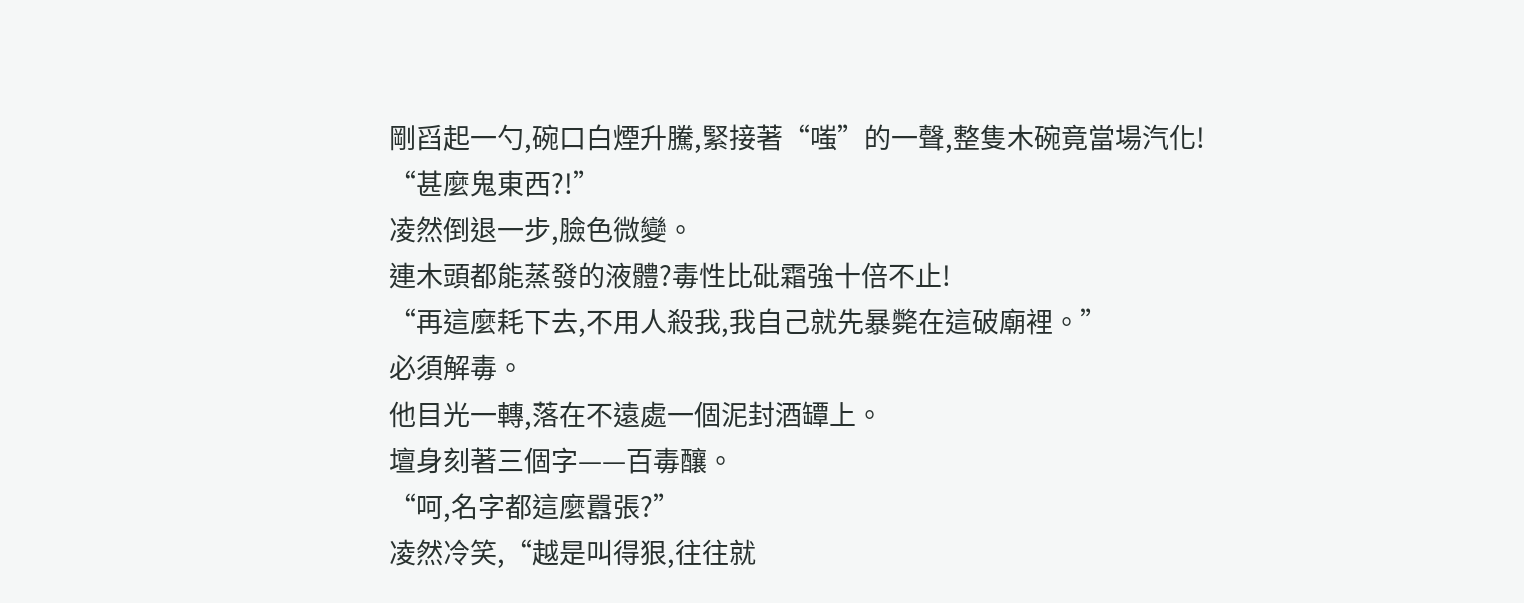剛舀起一勺,碗口白煙升騰,緊接著“嗤”的一聲,整隻木碗竟當場汽化!
“甚麼鬼東西?!”
凌然倒退一步,臉色微變。
連木頭都能蒸發的液體?毒性比砒霜強十倍不止!
“再這麼耗下去,不用人殺我,我自己就先暴斃在這破廟裡。”
必須解毒。
他目光一轉,落在不遠處一個泥封酒罈上。
壇身刻著三個字——百毒釀。
“呵,名字都這麼囂張?”
凌然冷笑,“越是叫得狠,往往就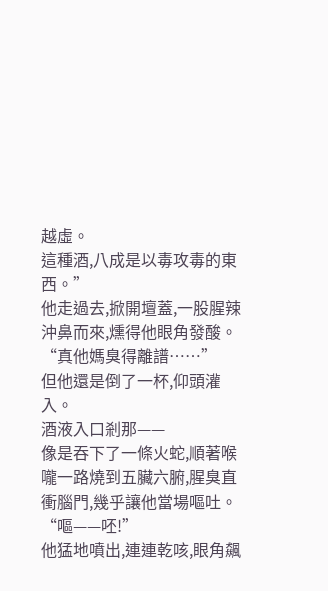越虛。
這種酒,八成是以毒攻毒的東西。”
他走過去,掀開壇蓋,一股腥辣沖鼻而來,燻得他眼角發酸。
“真他媽臭得離譜……”
但他還是倒了一杯,仰頭灌入。
酒液入口剎那——
像是吞下了一條火蛇,順著喉嚨一路燒到五臟六腑,腥臭直衝腦門,幾乎讓他當場嘔吐。
“嘔——呸!”
他猛地噴出,連連乾咳,眼角飆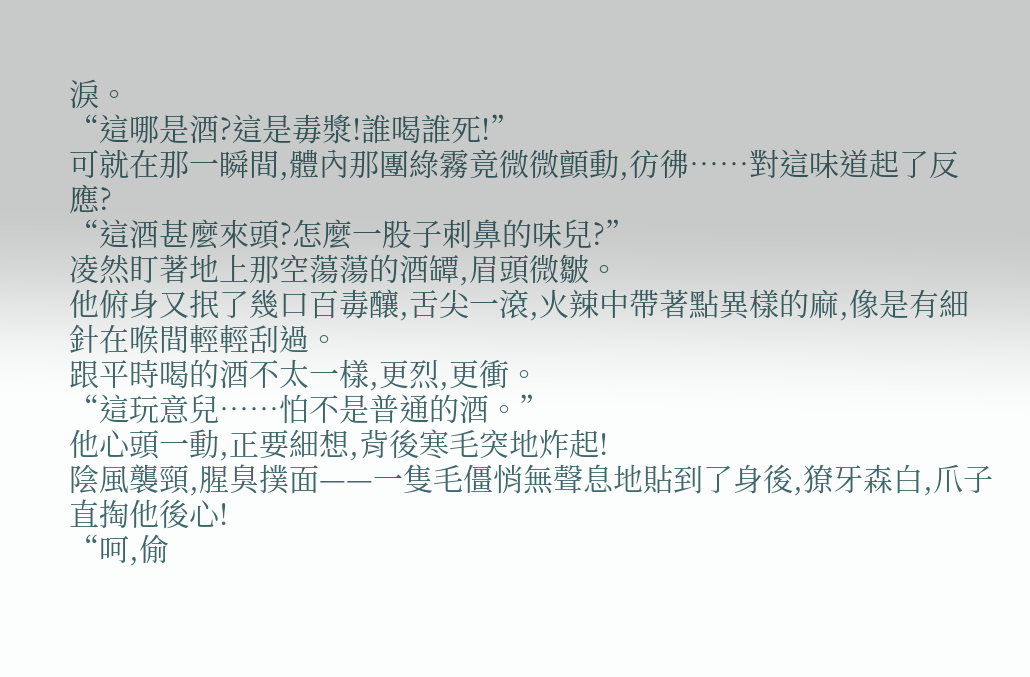淚。
“這哪是酒?這是毒漿!誰喝誰死!”
可就在那一瞬間,體內那團綠霧竟微微顫動,彷彿……對這味道起了反應?
“這酒甚麼來頭?怎麼一股子刺鼻的味兒?”
凌然盯著地上那空蕩蕩的酒罈,眉頭微皺。
他俯身又抿了幾口百毒釀,舌尖一滾,火辣中帶著點異樣的麻,像是有細針在喉間輕輕刮過。
跟平時喝的酒不太一樣,更烈,更衝。
“這玩意兒……怕不是普通的酒。”
他心頭一動,正要細想,背後寒毛突地炸起!
陰風襲頸,腥臭撲面——一隻毛僵悄無聲息地貼到了身後,獠牙森白,爪子直掏他後心!
“呵,偷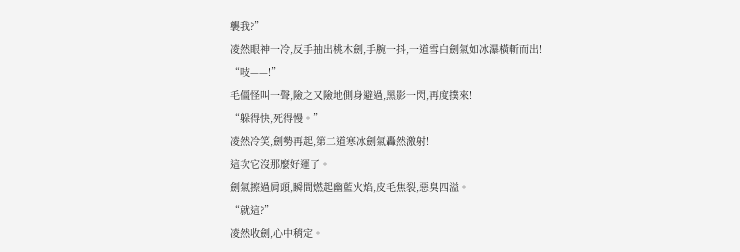襲我?”
凌然眼神一冷,反手抽出桃木劍,手腕一抖,一道雪白劍氣如冰瀑橫斬而出!
“吱——!”
毛僵怪叫一聲,險之又險地側身避過,黑影一閃,再度撲來!
“躲得快,死得慢。”
凌然冷笑,劍勢再起,第二道寒冰劍氣轟然激射!
這次它沒那麼好運了。
劍氣擦過肩頭,瞬間燃起幽藍火焰,皮毛焦裂,惡臭四溢。
“就這?”
凌然收劍,心中稍定。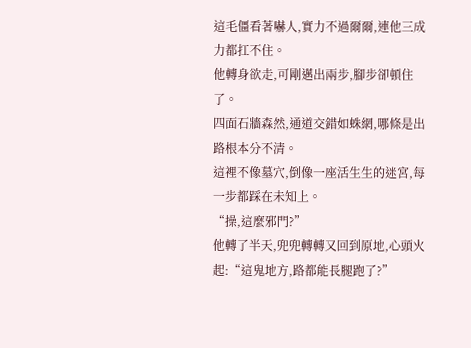這毛僵看著嚇人,實力不過爾爾,連他三成力都扛不住。
他轉身欲走,可剛邁出兩步,腳步卻頓住了。
四面石牆森然,通道交錯如蛛網,哪條是出路根本分不清。
這裡不像墓穴,倒像一座活生生的迷宮,每一步都踩在未知上。
“操,這麼邪門?”
他轉了半天,兜兜轉轉又回到原地,心頭火起:“這鬼地方,路都能長腿跑了?”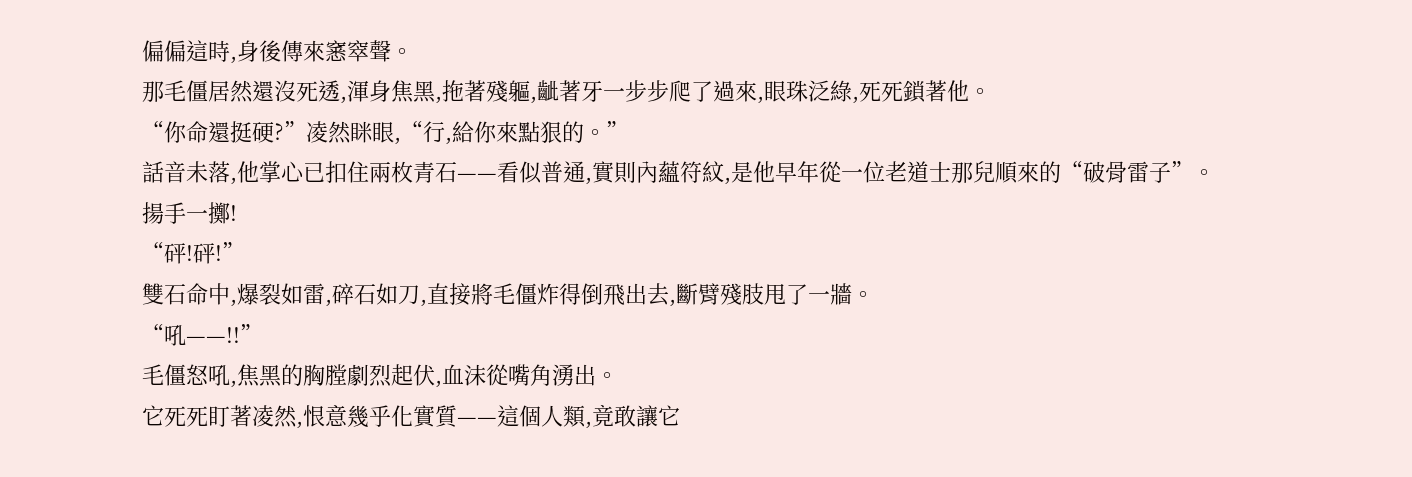偏偏這時,身後傳來窸窣聲。
那毛僵居然還沒死透,渾身焦黑,拖著殘軀,齜著牙一步步爬了過來,眼珠泛綠,死死鎖著他。
“你命還挺硬?”凌然眯眼,“行,給你來點狠的。”
話音未落,他掌心已扣住兩枚青石——看似普通,實則內蘊符紋,是他早年從一位老道士那兒順來的“破骨雷子”。
揚手一擲!
“砰!砰!”
雙石命中,爆裂如雷,碎石如刀,直接將毛僵炸得倒飛出去,斷臂殘肢甩了一牆。
“吼——!!”
毛僵怒吼,焦黑的胸膛劇烈起伏,血沫從嘴角湧出。
它死死盯著凌然,恨意幾乎化實質——這個人類,竟敢讓它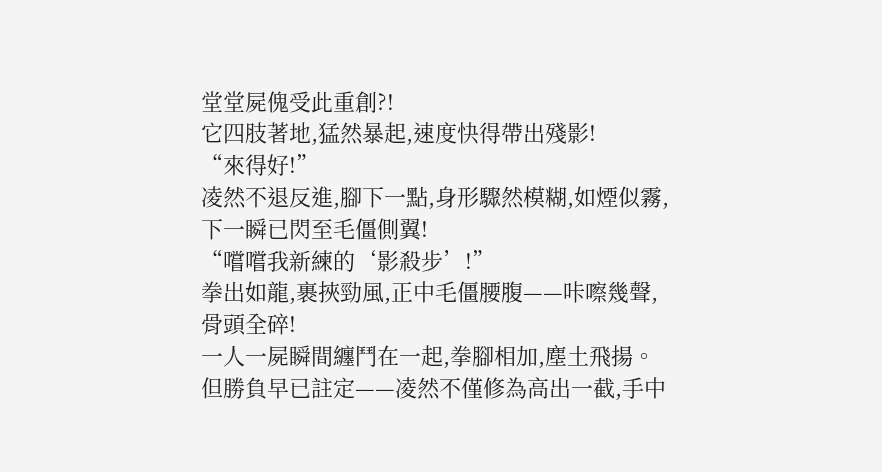堂堂屍傀受此重創?!
它四肢著地,猛然暴起,速度快得帶出殘影!
“來得好!”
凌然不退反進,腳下一點,身形驟然模糊,如煙似霧,下一瞬已閃至毛僵側翼!
“嚐嚐我新練的‘影殺步’!”
拳出如龍,裹挾勁風,正中毛僵腰腹——咔嚓幾聲,骨頭全碎!
一人一屍瞬間纏鬥在一起,拳腳相加,塵土飛揚。
但勝負早已註定——凌然不僅修為高出一截,手中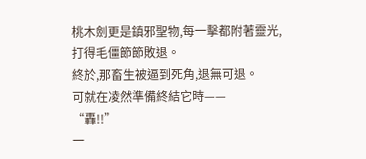桃木劍更是鎮邪聖物,每一擊都附著靈光,打得毛僵節節敗退。
終於,那畜生被逼到死角,退無可退。
可就在凌然準備終結它時——
“轟!!”
一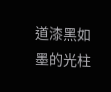道漆黑如墨的光柱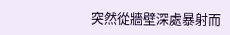突然從牆壁深處暴射而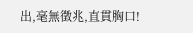出,毫無徵兆,直貫胸口!